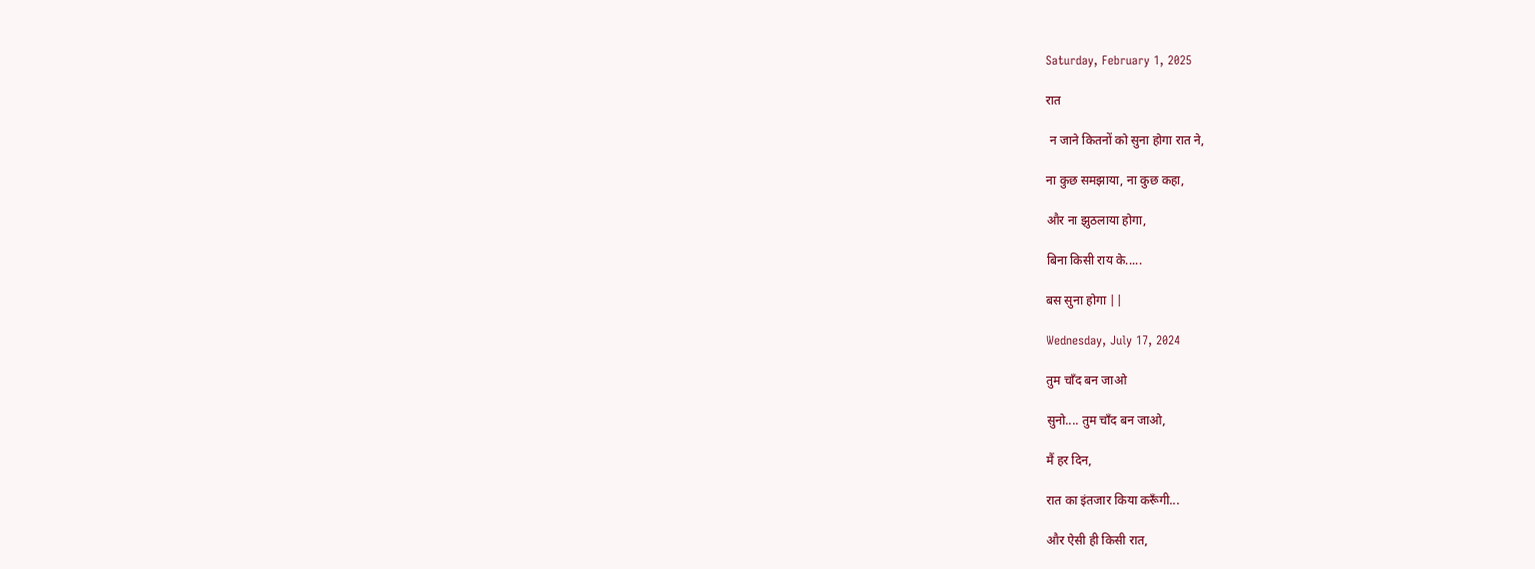Saturday, February 1, 2025

रात

 न जाने कितनों को सुना होगा रात ने,

ना कुछ समझाया, ना कुछ कहा,

और ना झुठलाया होगा,

बिना किसी राय के.....

बस सुना होगा ||

Wednesday, July 17, 2024

तुम चाँद बन जाओ

सुनो.... तुम चाँद बन जाओ,

मैं हर दिन,

रात का इंतजार किया करूँगी...

और ऐसी ही किसी रात,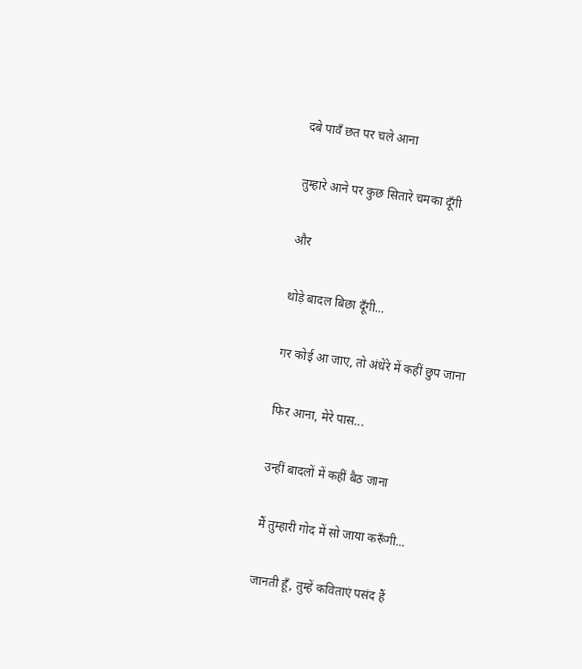दबे पावँ छत पर चले आना

तुम्हारे आने पर कुछ सितारे चमका दूँगी

और

थोड़े बादल बिछा दूँगी...

गर कोई आ जाए, तो अंधेरे में कहीं छुप जाना

फिर आना, मेरे पास...

उन्हीं बादलों में कहीं बैठ जाना

मैं तुम्हारी गोद में सो जाया करूँगी...

जानती हूँ, तुम्हें कविताएं पसंद हैं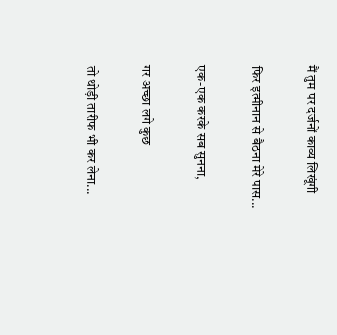मैं तुम पर दर्जनों काव्य लिखूंगी

फिर इत्मीनान से बैठना मेरे पास...

एक-एक करके सब सुनना,

गर अच्छा लगे कुछ

तो थोड़ी तारीफ भी कर लेना...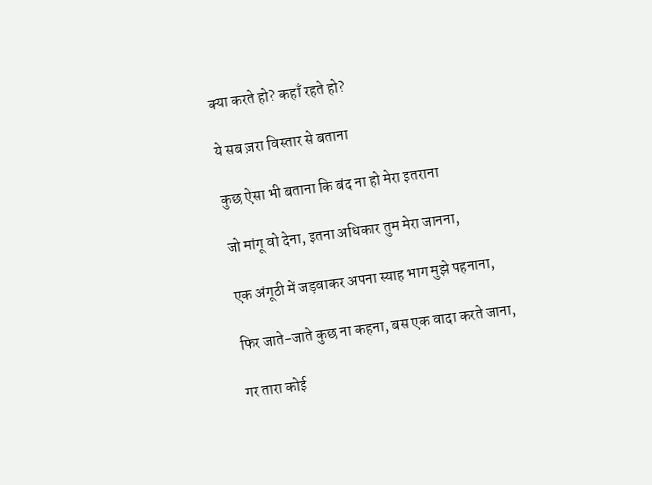क्या करते हो? कहाँ रहते हो?

ये सब ज़रा विस्तार से बताना

कुछ ऐसा भी बताना कि बंद ना हो मेरा इतराना

जो मांगू वो देना, इतना अधिकार तुम मेरा जानना,

एक अंगूठी में जड़वाकर अपना स्याह भाग मुझे पहनाना,

फिर जाते-जाते कुछ ना कहना, बस एक वादा करते जाना,

गर तारा कोई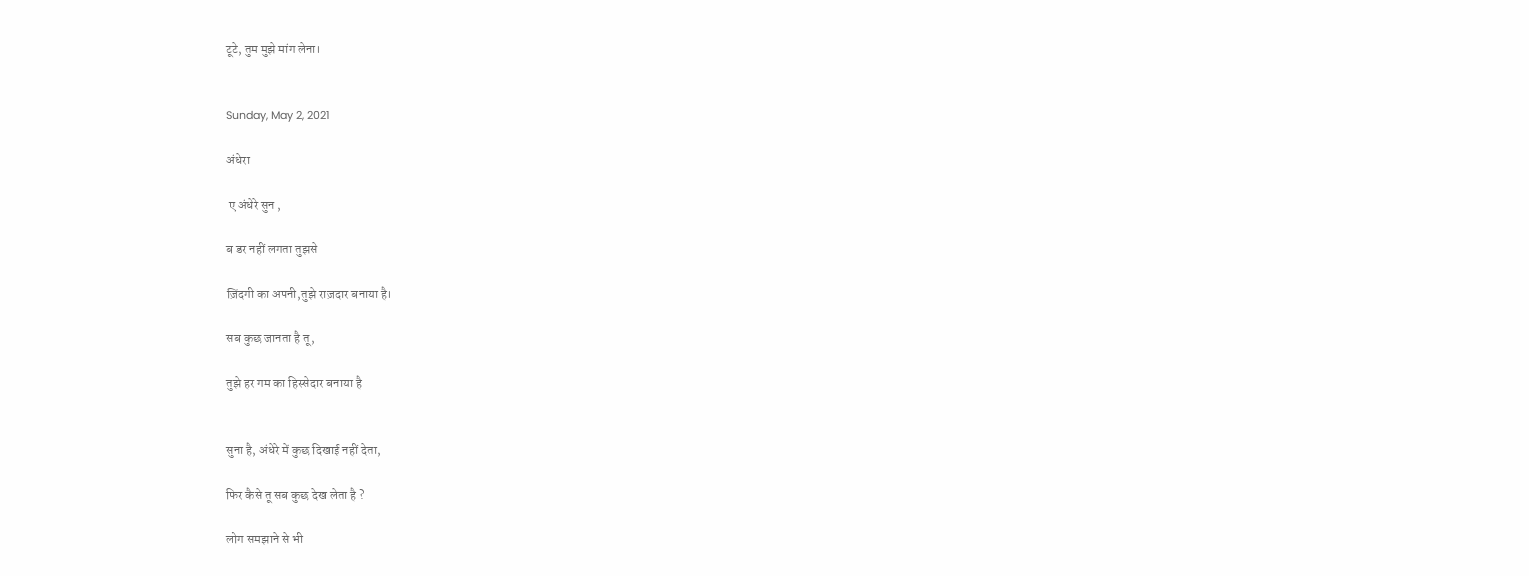टूटे, तुम मुझे मांग लेना।


Sunday, May 2, 2021

अंधेरा

 ए अंधेरे सुन ,

ब डर नहीं लगता तुझसे

ज़िंदगी का अपनी,तुझे राज़दार बनाया है।

सब कुछ जानता है तू,

तुझे हर गम का हिस्सेदार बनाया है


सुना है, अंधेरे में कुछ दिखाई नहीं देता,

फिर कैसे तू सब कुछ देख लेता है ?

लोग समझाने से भी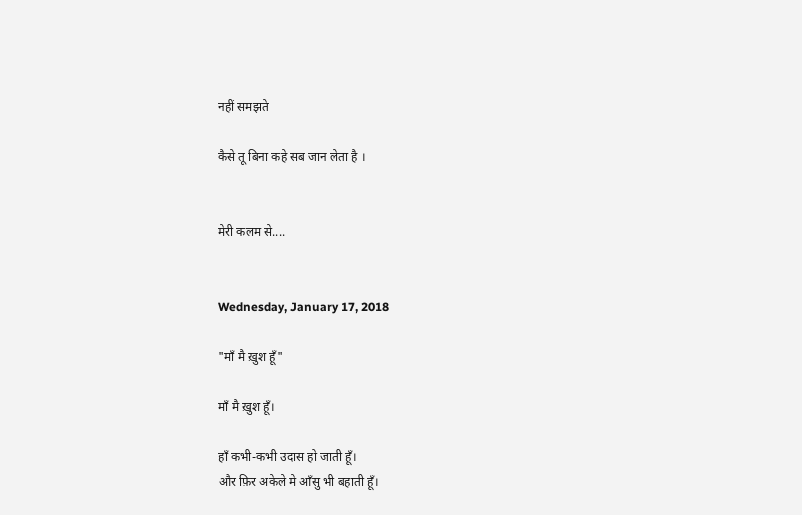नहीं समझते

कैसे तू बिना कहे सब जान लेता है ।


मेरी कलम से....


Wednesday, January 17, 2018

"माँ मै ख़ुश हूँ"

माँ मै ख़ुश हूँ।

हाँ कभी-कभी उदास हो जाती हूँ।
और फ़िर अकेले मे आँसु भी बहाती हूँ।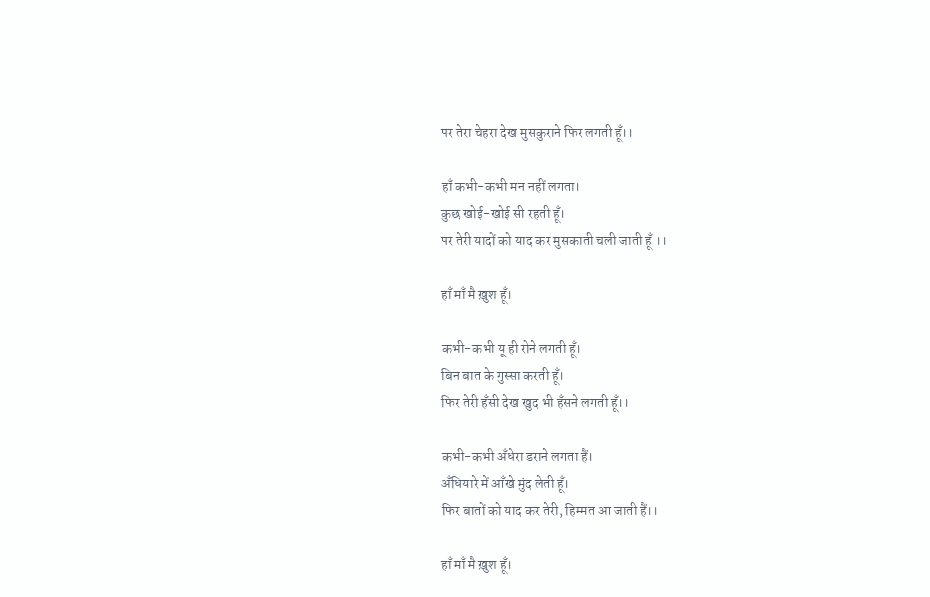पर तेरा चेहरा देख मुसकुराने फिर लगती हूँ।।

हाँ कभी-कभी मन नहीं लगता।
कुछ खोई-खोई सी रहती हूँ।
पर तेरी यादों को याद कर मुसकाती चली जाती हूँ ।।

हाँ माँ मै ख़ुश हूँ।

कभी-कभी यू ही रोने लगती हूँ।
बिन बात के गुस्सा करती हूँ।
फिर तेरी हँसी देख खुद भी हँसने लगती हूँ।।

कभी-कभी अँधेरा डराने लगता हैं।
अँधियारे में आँखे मुंद लेती हूँ।
फिर बातों को याद कर तेरी, हिम्मत आ जाती हैं।।

हाँ माँ मै ख़ुश हूँ।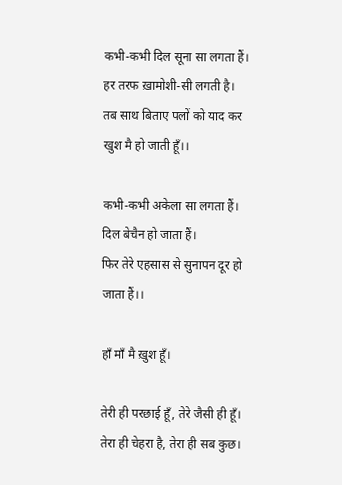कभी-कभी दिल सूना सा लगता हैं।
हर तरफ ख़ामोशी-सी लगती है।
तब साथ बिताए पलों को याद कर खुश मै हो जाती हूँ।।

कभी-कभी अकेला सा लगता हैं।
दिल बेचैन हो जाता हैं।
फिर तेरे एहसास से सुनापन दूर हो जाता हैं।।

हाँ माँ मै ख़ुश हूँ।

तेरी ही परछाई हूँ, तेरे जैसी ही हूँ।
तेरा ही चेहरा है, तेरा ही सब कुछ।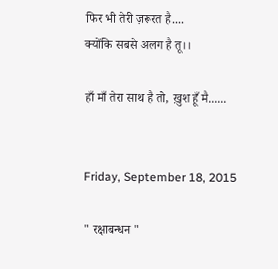फिर भी तेरी ज़रूरत है....
क्योंकि सबसे अलग है तू।।

हाँ माँ तेरा साथ है तो, ख़ुश हूँ मै......


Friday, September 18, 2015

" रक्षाबन्धन "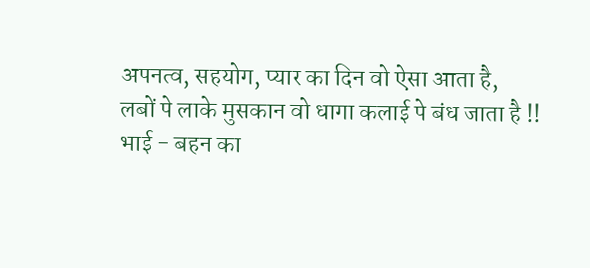अपनत्व, सहयोग, प्यार का दिन वो ऐसा आता है,
लबों पे लाके मुसकान वो धागा कलाई पे बंध जाता है !!
भाई - बहन का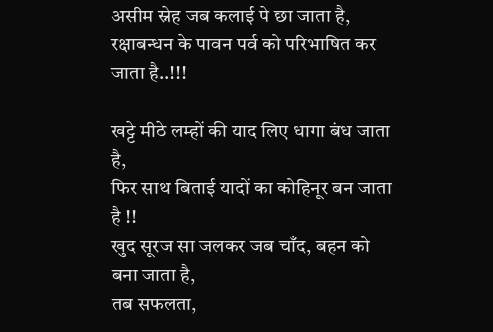असीम स्नेह जब कलाई पे छा जाता है,
रक्षाबन्धन के पावन पर्व को परिभाषित कर जाता है..!!!

खट्टे मीठे लम्हों की याद लिए धागा बंध जाता है,
फिर साथ बिताई यादों का कोहिनूर बन जाता है !!
खुद सूरज सा जलकर जब चाँद, बहन को बना जाता है,
तब सफलता,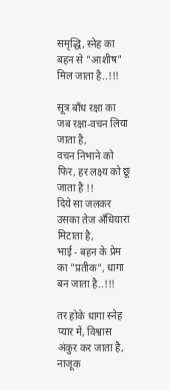समृद्धि, स्नेह का बहन से "आशीष" मिल जाता है..!!!

सूत्र बाँध रक्षा का जब रक्षा-वचन लिया जाता है,
वचन निभाने को फिर, हर लक्ष्य को छू जाता है !!
दिये सा जलकर उसका तेज अँधियारा मिटाता है,
भाई - बहन के प्रेम का "प्रतीक", धागा बन जाता है..!!!

तर होके धागा स्नेह प्यार में, विश्वास अंकुर कर जाता है,
नाजूक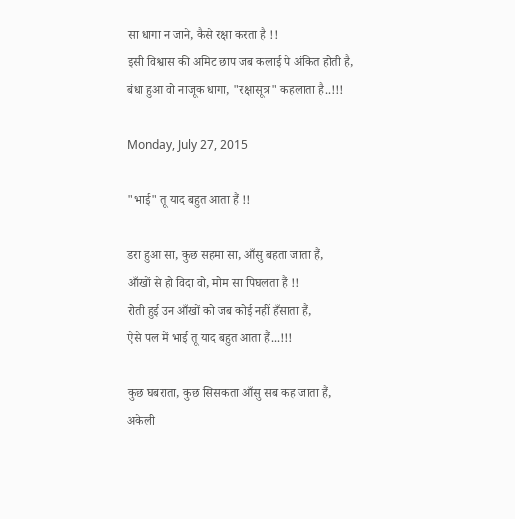सा धागा न जाने, कैसे रक्षा करता है !!
इसी विश्वास की अमिट छाप जब कलाई पे अंकित होती है,
बंधा हुआ वो नाजूक धागा, "रक्षासूत्र" कहलाता है..!!!

Monday, July 27, 2015

"भाई" तू याद बहुत आता हैं !!

डरा हुआ सा, कुछ सहमा सा, आँसु बहता जाता हैं,
आँखों से हो विदा वो, मोम सा पिघलता हैं !!
रोती हुई उन आँखों को जब कोई नहीं हँसाता हैं,
ऐसे पल में भाई तू याद बहुत आता हैं...!!!

कुछ घबराता, कुछ सिसकता आँसु सब कह जाता हैं,
अकेली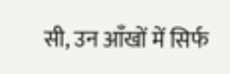सी, उन आँखों में सिर्फ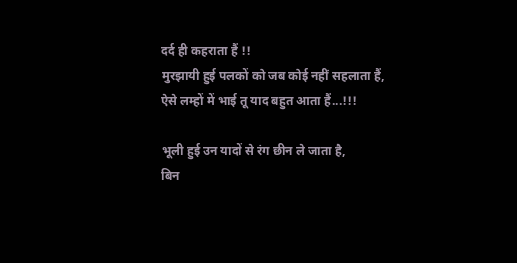दर्द ही कहराता हैं !!
मुरझायी हुई पलकों को जब कोई नहीं सहलाता हैं,
ऐसे लम्हों में भाई तू याद बहुत आता हैं...!!!

भूली हुई उन यादों से रंग छीन ले जाता है,
बिन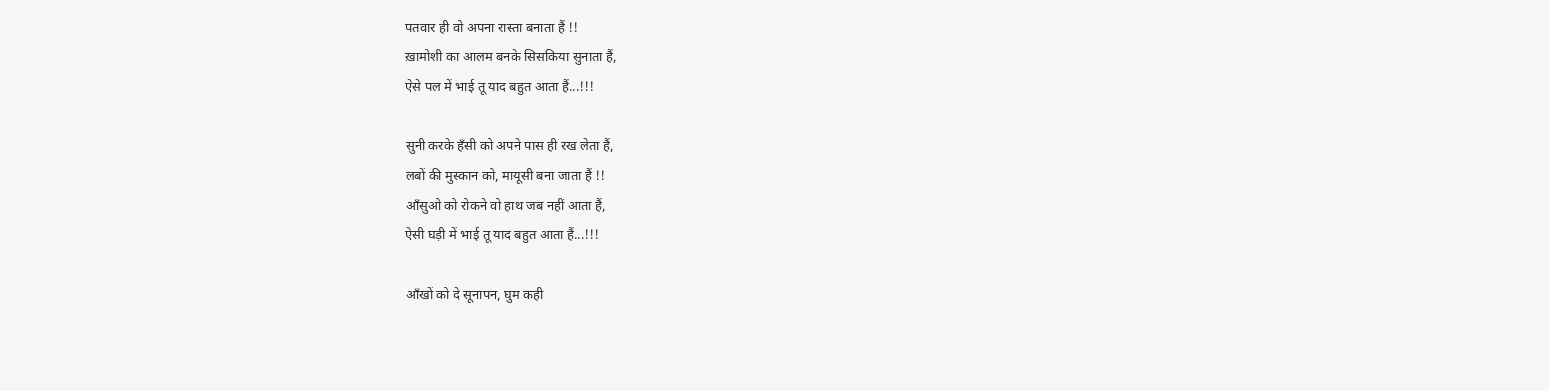पतवार ही वो अपना रास्ता बनाता हैं !!
ख़ामोशी का आलम बनके सिसकिया सुनाता हैं,
ऐसे पल में भाई तू याद बहुत आता हैं...!!!

सुनी करके हँसी को अपने पास ही रख लेता हैं,
लबों की मुस्कान को, मायूसी बना जाता हैं !!
आँसुओ को रोकने वो हाथ जब नहीं आता हैं,
ऐसी घड़ी में भाई तू याद बहुत आता हैं...!!!

आँखों को दे सूनापन, घुम कही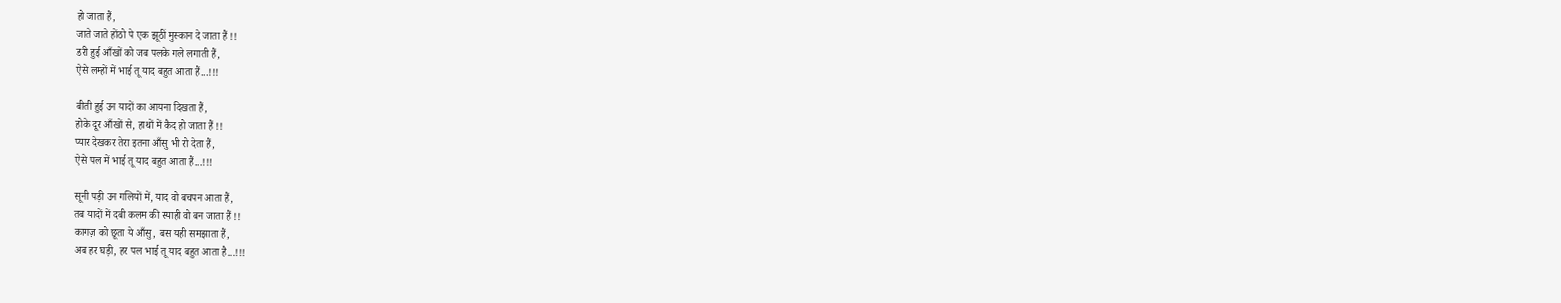हो जाता हैं,
जाते जाते होंठो पे एक झूठीं मुस्कान दे जाता हैं !!
डरी हुई आँखों को जब पलके गले लगाती हैं,
ऐसे लम्हों में भाई तू याद बहुत आता हैं...!!!

बीती हुई उन यादों का आयना दिखता हैं,
होके दूर आँखों से, हाथों में कैद हो जाता हैं !!
प्यार देखकर तेरा इतना आँसु भी रो देता हैं,
ऐसे पल में भाई तू याद बहुत आता हैं...!!!

सूनी पड़ी उन गलियों में, याद वो बचपन आता हैं,
तब यादों में दबी कलम की स्याही वो बन जाता हैं !!
कागज़ को छूता ये आँसु, बस यही समझाता हैं,
अब हर घड़ी, हर पल भाई तू याद बहुत आता है...!!!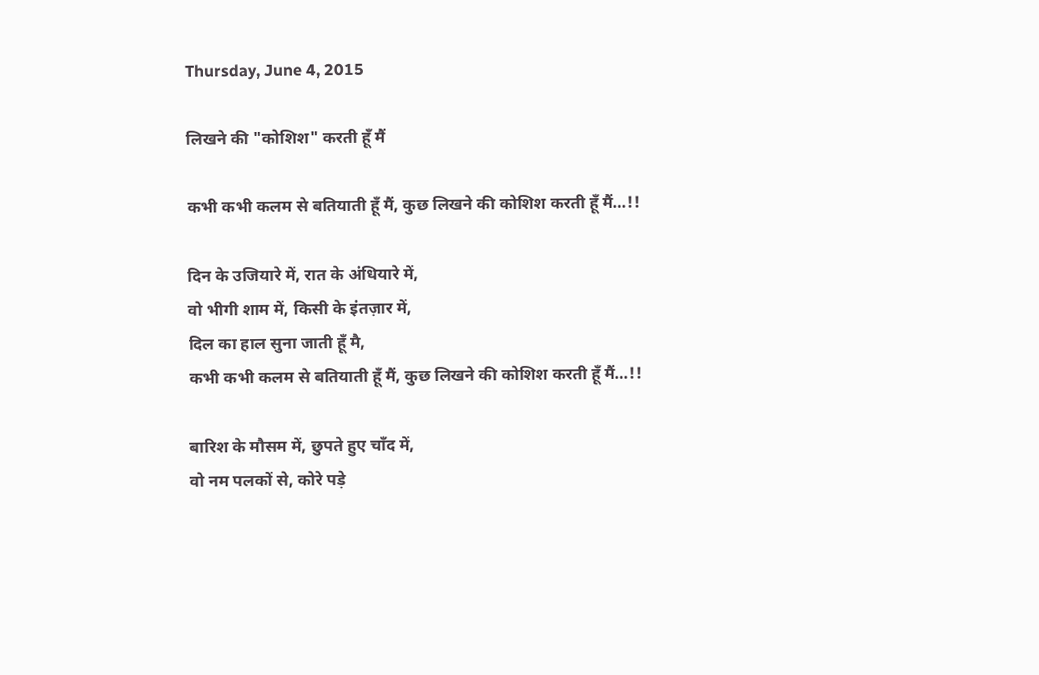Thursday, June 4, 2015

लिखने की "कोशिश" करती हूँ मैं

कभी कभी कलम से बतियाती हूँ मैं, कुछ लिखने की कोशिश करती हूँ मैं…!!

दिन के उजियारे में, रात के अंधियारे में,
वो भीगी शाम में, किसी के इंतज़ार में,
दिल का हाल सुना जाती हूँ मै,
कभी कभी कलम से बतियाती हूँ मैं, कुछ लिखने की कोशिश करती हूँ मैं…!!

बारिश के मौसम में, छुपते हुए चाँद में,
वो नम पलकों से, कोरे पड़े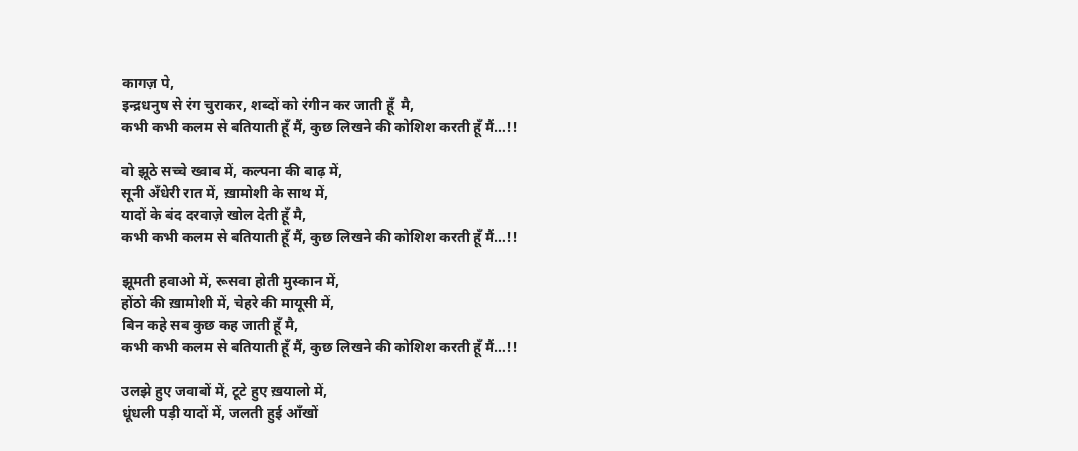कागज़ पे,
इन्द्रधनुष से रंग चुराकर, शब्दों को रंगीन कर जाती हूँ  मै,
कभी कभी कलम से बतियाती हूँ मैं, कुछ लिखने की कोशिश करती हूँ मैं…!!

वो झूठे सच्चे ख्वाब में, कल्पना की बाढ़ में,
सूनी अँधेरी रात में, ख़ामोशी के साथ में,
यादों के बंद दरवाज़े खोल देती हूँ मै,
कभी कभी कलम से बतियाती हूँ मैं, कुछ लिखने की कोशिश करती हूँ मैं…!!

झूमती हवाओ में, रूसवा होती मुस्कान में,
होंठो की ख़ामोशी में, चेहरे की मायूसी में,
बिन कहे सब कुछ कह जाती हूँ मै,
कभी कभी कलम से बतियाती हूँ मैं, कुछ लिखने की कोशिश करती हूँ मैं…!!

उलझे हुए जवाबों में, टूटे हुए ख़यालो में,
धूंधली पड़ी यादों में, जलती हुई आँखों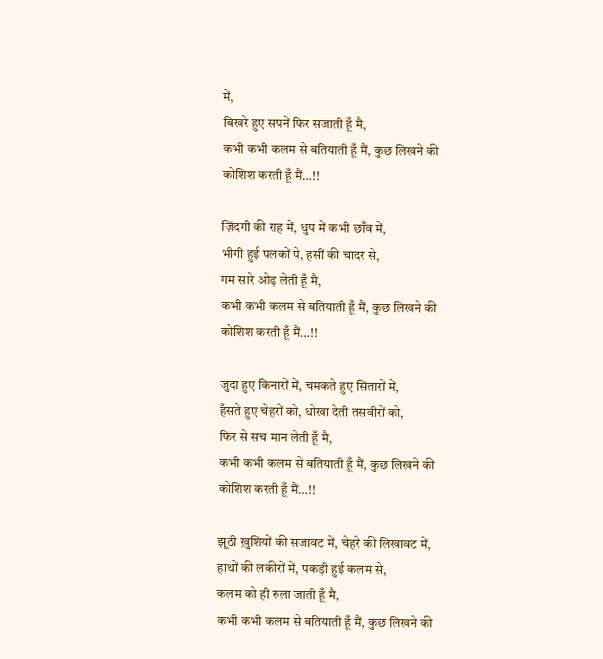में,
बिखरे हुए सपनें फिर सजाती हूँ मै,
कभी कभी कलम से बतियाती हूँ मैं, कुछ लिखने की कोशिश करती हूँ मैं…!!

ज़िंदगी की राह में, धुप में कभी छाँव में,
भीगी हुई पलकों पे, हसीं की चादर से,
गम सारे ओढ़ लेती हूँ मै,
कभी कभी कलम से बतियाती हूँ मैं, कुछ लिखने की कोशिश करती हूँ मैं…!!

जुदा हुए किनारों में, चमकते हुए सितारों में,
हँसते हुए चेहरों को, धोखा देती तसवीरों को,
फिर से सच मान लेती हूँ मै,
कभी कभी कलम से बतियाती हूँ मैं, कुछ लिखने की कोशिश करती हूँ मैं…!!

झूठी ख़ुशियों की सजावट में, चेहरे की लिखावट में,
हाथों की लकीरों में, पकड़ी हुई कलम से,
कलम को ही रुला जाती हूँ मै,
कभी कभी कलम से बतियाती हूँ मैं, कुछ लिखने की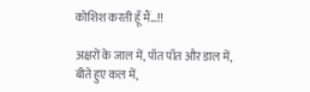कोशिश करती हूँ मैं…!!

अक्षरों के जाल में, पाँत पाँत और डाल में,
बीते हुए कल में,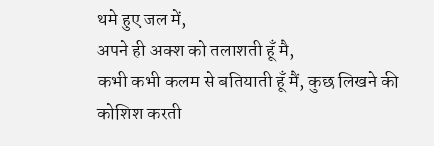थमे हुए जल में,
अपने ही अक्श को तलाशती हूँ मै,
कभी कभी कलम से बतियाती हूँ मैं, कुछ लिखने की कोशिश करती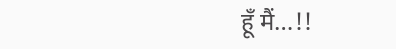हूँ मैं…!!